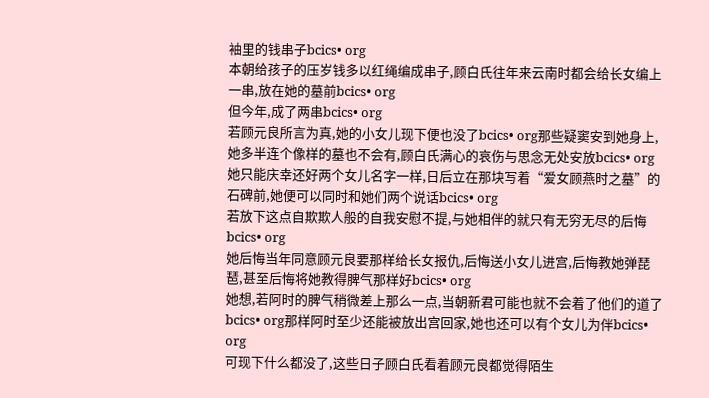袖里的钱串子bcics• org
本朝给孩子的压岁钱多以红绳编成串子,顾白氏往年来云南时都会给长女编上一串,放在她的墓前bcics• org
但今年,成了两串bcics• org
若顾元良所言为真,她的小女儿现下便也没了bcics• org那些疑窦安到她身上,她多半连个像样的墓也不会有,顾白氏满心的哀伤与思念无处安放bcics• org
她只能庆幸还好两个女儿名字一样,日后立在那块写着“爱女顾燕时之墓”的石碑前,她便可以同时和她们两个说话bcics• org
若放下这点自欺欺人般的自我安慰不提,与她相伴的就只有无穷无尽的后悔bcics• org
她后悔当年同意顾元良要那样给长女报仇,后悔送小女儿进宫,后悔教她弹琵琶,甚至后悔将她教得脾气那样好bcics• org
她想,若阿时的脾气稍微差上那么一点,当朝新君可能也就不会着了他们的道了bcics• org那样阿时至少还能被放出宫回家,她也还可以有个女儿为伴bcics• org
可现下什么都没了,这些日子顾白氏看着顾元良都觉得陌生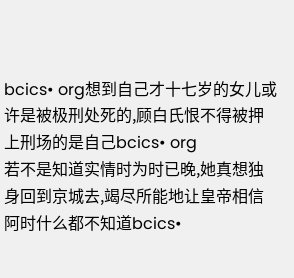bcics• org想到自己才十七岁的女儿或许是被极刑处死的,顾白氏恨不得被押上刑场的是自己bcics• org
若不是知道实情时为时已晚,她真想独身回到京城去,竭尽所能地让皇帝相信阿时什么都不知道bcics•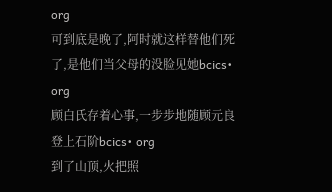org
可到底是晚了,阿时就这样替他们死了,是他们当父母的没脸见她bcics• org
顾白氏存着心事,一步步地随顾元良登上石阶bcics• org
到了山顶,火把照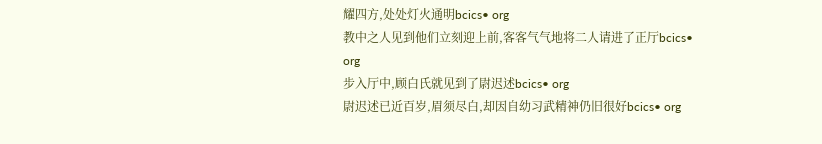耀四方,处处灯火通明bcics• org
教中之人见到他们立刻迎上前,客客气气地将二人请进了正厅bcics• org
步入厅中,顾白氏就见到了尉迟述bcics• org
尉迟述已近百岁,眉须尽白,却因自幼习武精神仍旧很好bcics• org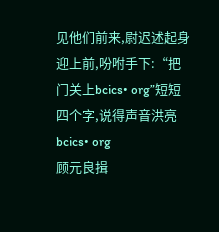见他们前来,尉迟述起身迎上前,吩咐手下:“把门关上bcics• org”短短四个字,说得声音洪亮bcics• org
顾元良揖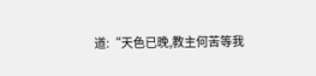道:“天色已晚,教主何苦等我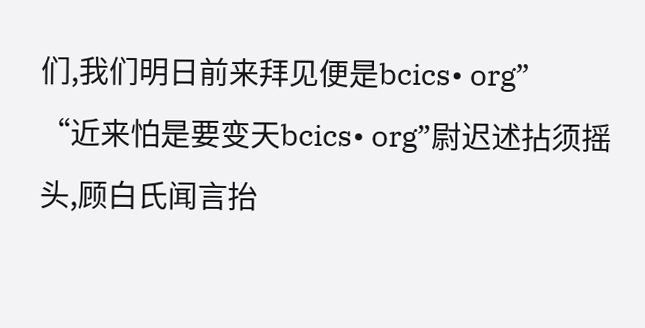们,我们明日前来拜见便是bcics• org”
“近来怕是要变天bcics• org”尉迟述拈须摇头,顾白氏闻言抬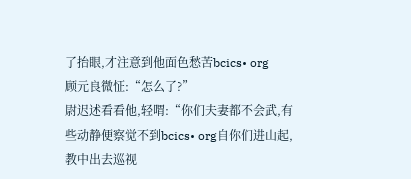了抬眼,才注意到他面色愁苦bcics• org
顾元良微怔:“怎么了?”
尉迟述看看他,轻喟:“你们夫妻都不会武,有些动静便察觉不到bcics• org自你们进山起,教中出去巡视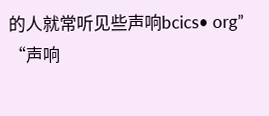的人就常听见些声响bcics• org”
“声响